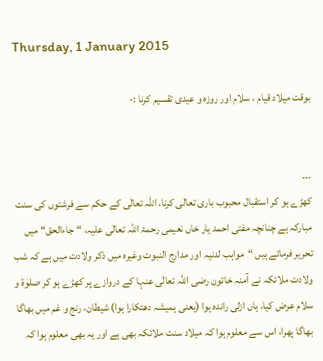Thursday, 1 January 2015

بوقت میلاد قیام ، سلام اور روزہ و عیدی تقسیم کرنا :-


۔۔۔
کھڑے ہو کر استقبال محبوب باری تعالٰی کرنا، اللہ تعالٰی کے حکم سے فرشتوں کی سنت مبارکہ ہے چنانچہ مفتی احمد یار خاں نعیمی رحمۃ اللہ تعالٰی علیہ، “جاءالحق“ میں تحریر فرماتے ہیں “مواہب لدنیہ اور مدارج النبوت وغیرہ میں ذکر ولادت میں ہے کہ شب ولادت ملائکہ نے آمنہ خاتون رضی اللہ تعالٰی عنہا کے دروازے پر کھڑے ہو کر صلوٰۃ و سلام عرض کیا، ہاں ازلی راندہ ہوا (یعنی ہمیشہ دھتکارا ہوا) شیطان، رنج و غم میں بھاگا بھاگا پھرا، اس سے معلوم ہوا کہ میلاد سنت ملائکہ بھی ہے اور یہ بھی معلوم ہوا کہ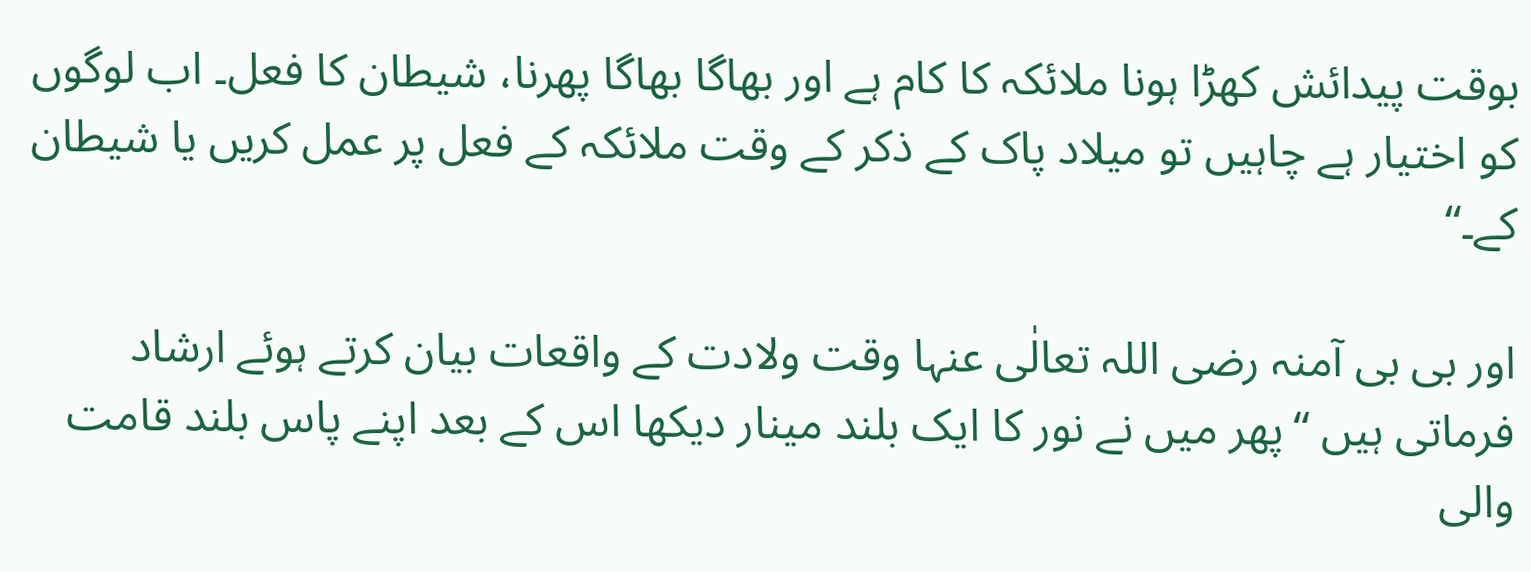بوقت پیدائش کھڑا ہونا ملائکہ کا کام ہے اور بھاگا بھاگا پھرنا، شیطان کا فعل۔ اب لوگوں کو اختیار ہے چاہیں تو میلاد پاک کے ذکر کے وقت ملائکہ کے فعل پر عمل کریں یا شیطان کے۔“

اور بی بی آمنہ رضی اللہ تعالٰی عنہا وقت ولادت کے واقعات بیان کرتے ہوئے ارشاد فرماتی ہیں “پھر میں نے نور کا ایک بلند مینار دیکھا اس کے بعد اپنے پاس بلند قامت والی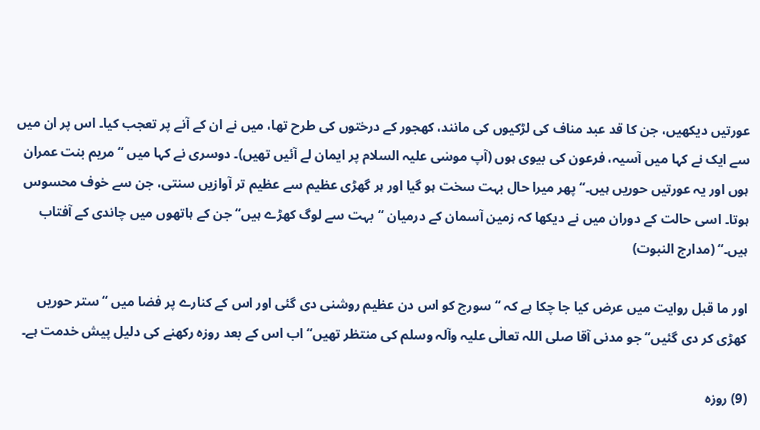عورتیں دیکھیں، جن کا قد عبد مناف کی لڑکیوں کی مانند، کھجور کے درختوں کی طرح تھا، میں نے ان کے آنے پر تعجب کیا۔ اس پر ان میں سے ایک نے کہا میں آسیہ، فرعون کی بیوی ہوں (آپ موسٰی علیہ السلام پر ایمان لے آئیں تھیں)۔ دوسری نے کہا میں “مریم بنت عمران ہوں اور یہ عورتیں حوریں ہیں۔“ پھر میرا حال بہت سخت ہو گیا اور ہر گھڑی عظیم سے عظیم تر آوازیں سنتی، جن سے خوف محسوس ہوتا۔ اسی حالت کے دوران میں نے دیکھا کہ زمین آسمان کے درمیان “بہت سے لوگ کھڑے ہیں“ جن کے ہاتھوں میں چاندی کے آفتاب ہیں۔“ (مدارج النبوت)

اور ما قبل روایت میں عرض کیا جا چکا ہے کہ “سورج کو اس دن عظیم روشنی دی گئی اور اس کے کنارے پر فضا میں “ستر حوریں کھڑی کر دی گئیں“ جو مدنی آقا صلی اللہ تعالٰی علیہ وآلہ وسلم کی منتظر تھیں“ اب اس کے بعد روزہ رکھنے کی دلیل پیش خدمت ہے۔

(9) روزہ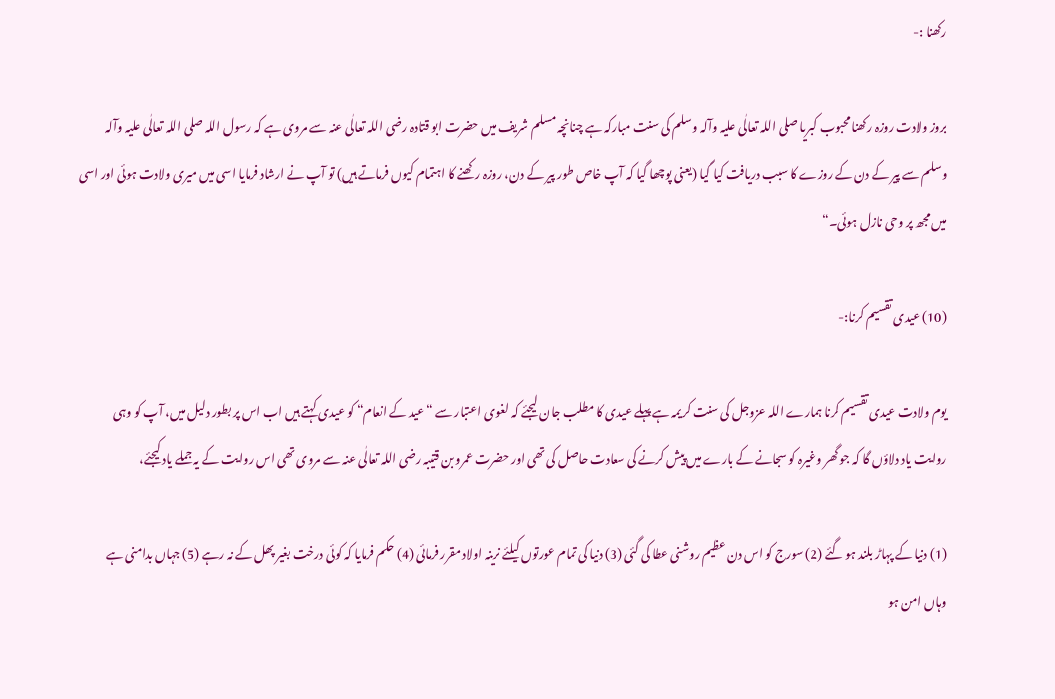رکھنا :-

بروز ولادت روزہ رکھنا محبوب کبریا صلی اللہ تعالٰی علیہ وآلہ وسلم کی سنت مبارکہ ہے چنانچہ مسلم شریف میں حضرت ابو قتادہ رضی اللہ تعالٰی عنہ سے مروی ہے کہ رسول اللہ صلی اللہ تعالٰی علیہ وآلہ وسلم سے پیر کے دن کے روزے کا سبب دریافت کیا گیا (یعنی پوچھا گیا کہ آپ خاص طور پیر کے دن، روزہ رکھنے کا اہتمام کیوں فرماتے ہیں) تو آپ نے ارشاد فرمایا اسی میں میری ولادت ہوئی اور اسی میں مجھ پر وحی نازل ہوئی۔“

(10) عیدی تقسیم کرنا:-

یوم ولادت عیدی تقسیم کرنا ہمارے اللہ عزوجل کی سنت کریمہ ہے پہلے عیدی کا مطلب جان لیجئے کہ لغوی اعتبار سے “عید کے انعام“ کو عیدی کہتے ہیں اب اس پر بطور دلیل میں، آپ کو وہی روایت یاد دلاؤں گا کہ جو گھر وغیرہ کو سجانے کے بارے میں پیش کرنے کی سعادت حاصل کی تھی اور حضرت عمرو بن قتیبہ رضی اللہ تعالٰی عنہ سے مروی تھی اس روایت کے یہ جملے یاد کیجئے،

(1) دنیا کے پہاڑ بلند ہو گئے (2) سورج کو اس دن عظیم روشنی عطا کی گئی (3) دنیا کی تمام عورتوں کیلئے نرینہ اولاد مقرر فرمائی (4) حکم فرمایا کہ کوئی درخت بغیر پھل کے نہ رہے (5) جہاں بدامنی ہے وہاں امن ہو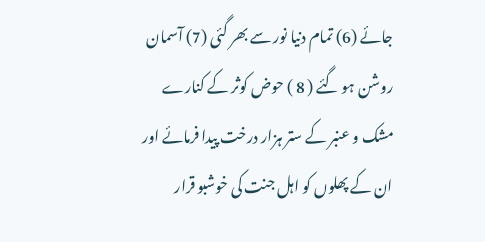جائے (6) تمام دنیا نور سے بھر گئی (7) آسمان روشن ہو گئے ( 8 ) حوض کوثر کے کنارے مشک و عنبر کے ستر ہزار درخت پیدا فرمائے اور ان کے پھلوں کو اہل جنت کی خوشبو قرار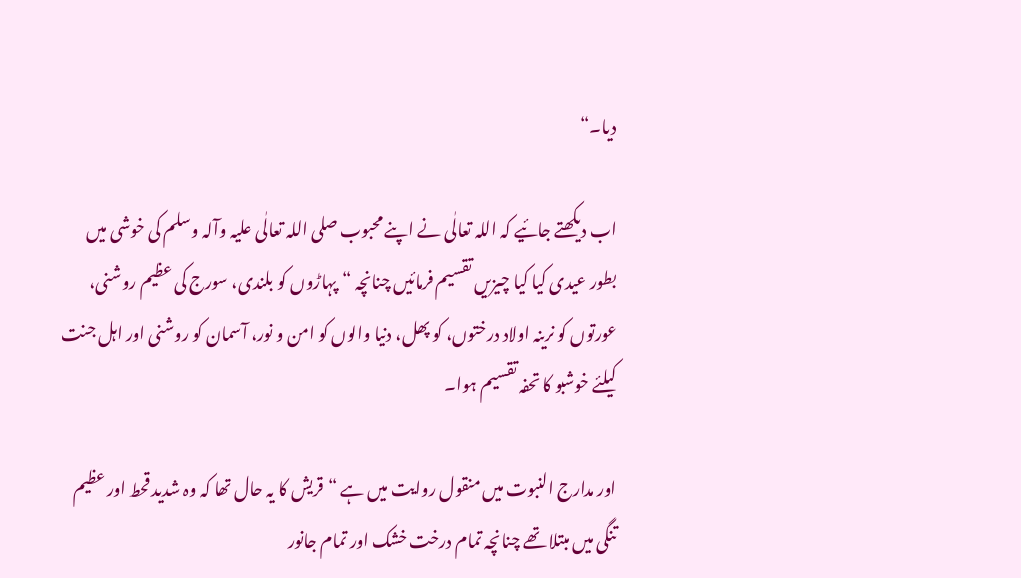دیا۔“

اب دیکھتے جائیے کہ اللہ تعالٰی نے اپنے محبوب صلی اللہ تعالٰی علیہ وآلہ وسلم کی خوشی میں بطور عیدی کیا کیا چیزیں تقسیم فرمائیں چنانچہ “پہاڑوں کو بلندی، سورج کی عظیم روشنی، عورتوں کو نرینہ اولاد درختوں، کو پھل، دنیا والوں کو امن و نور، آسمان کو روشنی اور اہل جنت کیلئے خوشبو کا تحفہ تقسیم ہوا۔

اور مدارج النبوت میں منقول روایت میں ہے “قریش کا یہ حال تھا کہ وہ شدید قحط اور عظیم تنگی میں مبتلا تھے چنانچہ تمام درخت خشک اور تمام جانور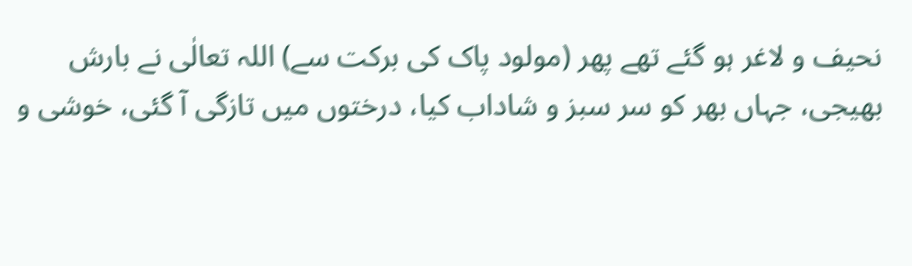نحیف و لاغر ہو گئے تھے پھر (مولود پاک کی برکت سے) اللہ تعالٰی نے بارش بھیجی، جہاں بھر کو سر سبز و شاداب کیا، درختوں میں تازگی آ گئی، خوشی و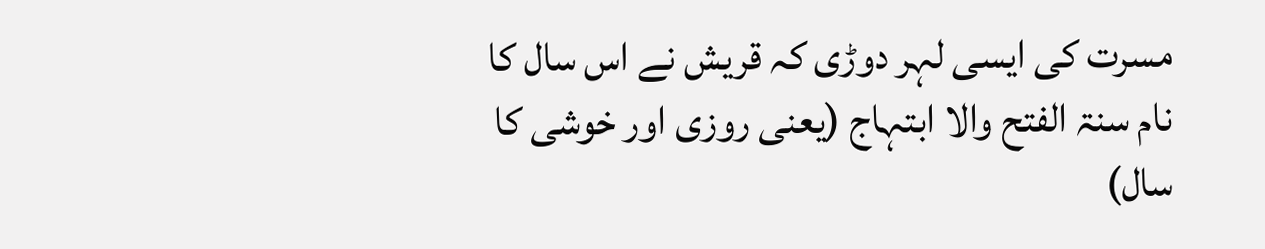مسرت کی ایسی لہر دوڑی کہ قریش نے اس سال کا نام سنۃ الفتح والا ابتہاج (یعنی روزی اور خوشی کا سال)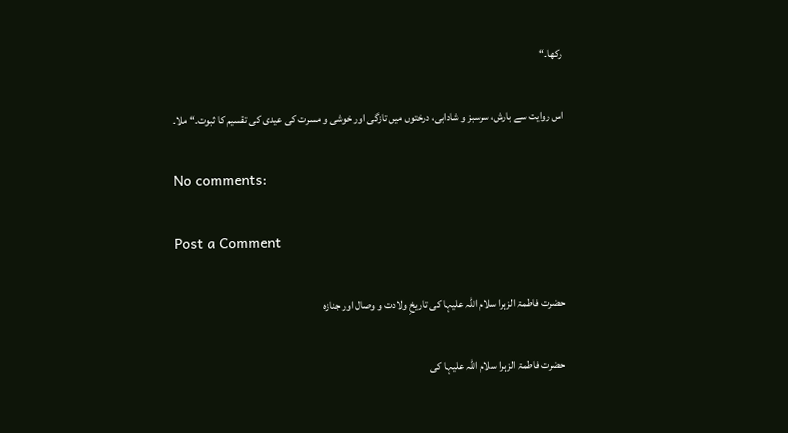رکھا۔“

اس روایت سے بارش، سرسبز و شادابی، درختوں میں تازگی اور خوشی و مسرت کی عیدی کی تقسیم کا ثبوت۔“ ملا۔

No comments:

Post a Comment

حضرت فاطمۃ الزہرا سلام اللہ علیہا کی تاریخِ ولادت و وصال اور جنازہ

حضرت فاطمۃ الزہرا سلام اللہ علیہا کی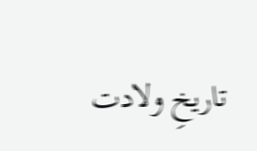تاریخِ ولادت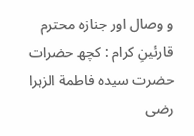و وصال اور جنازہ محترم قارئینِ کرام : کچھ حضرات حضرت سیدہ فاطمة الزہرا رضی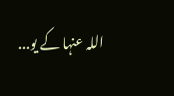اللہ عنہا کے یو...